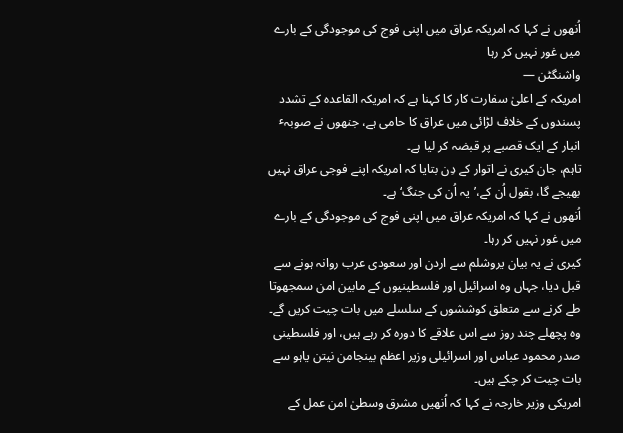اُنھوں نے کہا کہ امریکہ عراق میں اپنی فوج کی موجودگی کے بارے میں غور نہیں کر رہا
واشنگٹن —
امریکہ کے اعلیٰ سفارت کار کا کہنا ہے کہ امریکہ القاعدہ کے تشدد پسندوں کے خلاف لڑائی میں عراق کا حامی ہے، جنھوں نے صوبہٴ انبار کے ایک قصبے پر قبضہ کر لیا ہے۔
تاہم، جان کیری نے اتوار کے دِن بتایا کہ امریکہ اپنے فوجی عراق نہیں بھیجے گا، بقول اُن کے،’یہ اُن کی جنگ‘ ہے۔
اُنھوں نے کہا کہ امریکہ عراق میں اپنی فوج کی موجودگی کے بارے میں غور نہیں کر رہا۔
کیری نے یہ بیان یروشلم سے اردن اور سعودی عرب روانہ ہونے سے قبل دیا، جہاں وہ اسرائیل اور فلسطینیوں کے مابین امن سمجھوتا طے کرنے سے متعلق کوششوں کے سلسلے میں بات چیت کریں گے۔
وہ پچھلے چند روز سے اس علاقے کا دورہ کر رہے ہیں، اور فلسطینی صدر محمود عباس اور اسرائیلی وزیر اعظم بینجامن نیتن یاہو سے بات چیت کر چکے ہیں۔
امریکی وزیر خارجہ نے کہا کہ اُنھیں مشرق وسطیٰ امن عمل کے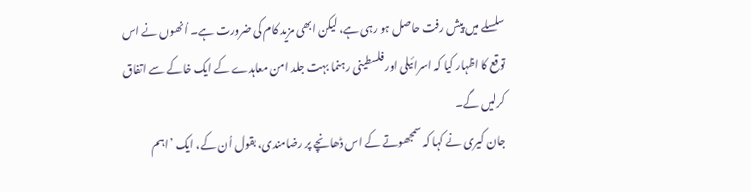سلسلے میں پیش رفت حاصل ہو رہی ہے، لیکن ابھی مزید کام کی ضرورت ہے۔ اُنھوں نے اس توقع کا اظہار کیا کہ اسرائیلی اور فلسطینی رہنما بہت جلد امن معاہدے کے ایک خاکے سے اتفاق کرلیں گے۔
جان کیری نے کہا کہ سمجھوتے کے اس ڈھانچے پر رضامندی، بقول اُن کے، ایک ’اہم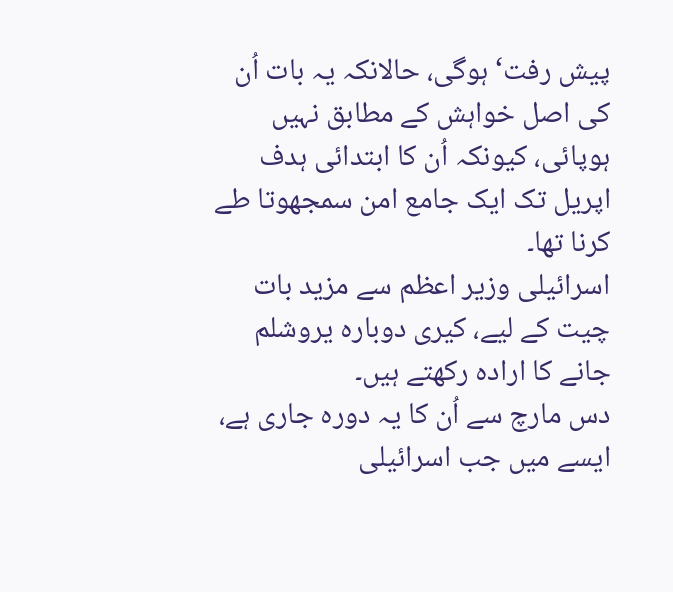پیش رفت‘ ہوگی، حالانکہ یہ بات اُن کی اصل خواہش کے مطابق نہیں ہوپائی، کیونکہ اُن کا ابتدائی ہدف اپریل تک ایک جامع امن سمجھوتا طے کرنا تھا۔
اسرائیلی وزیر اعظم سے مزید بات چیت کے لیے، کیری دوبارہ یروشلم جانے کا ارادہ رکھتے ہیں۔
دس مارچ سے اُن کا یہ دورہ جاری ہے، ایسے میں جب اسرائیلی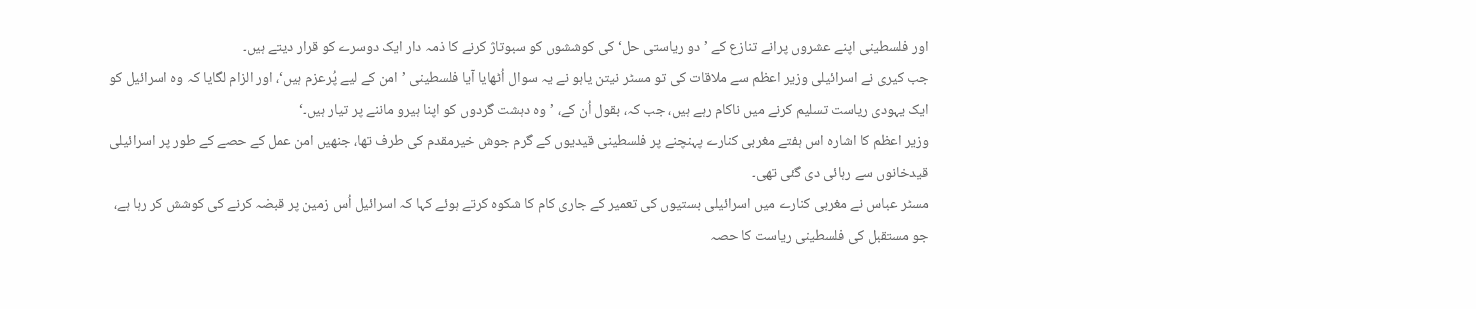اور فلسطینی اپنے عشروں پرانے تنازع کے ’دو ریاستی حل‘ کی کوششوں کو سبوتاژ کرنے کا ذمہ دار ایک دوسرے کو قرار دیتے ہیں۔
جب کیری نے اسرائیلی وزیر اعظم سے ملاقات کی تو مسٹر نیتن یاہو نے یہ سوال اُٹھایا آیا فلسطینی ’امن کے لیے پُرعزم ہیں‘، اور الزام لگایا کہ وہ اسرائیل کو ایک یہودی ریاست تسلیم کرنے میں ناکام رہے ہیں، جب کہ، بقول اُن کے، ’وہ دہشت گردوں کو اپنا ہیرو ماننے پر تیار ہیں۔‘
وزیر اعظم کا اشارہ اس ہفتے مغربی کنارے پہنچنے پر فلسطینی قیدیوں کے گرم جوش خیرمقدم کی طرف تھا، جنھیں امن عمل کے حصے کے طور پر اسرائیلی قیدخانوں سے رہائی دی گئی تھی۔
مسٹر عباس نے مغربی کنارے میں اسرائیلی بستیوں کی تعمیر کے جاری کام کا شکوہ کرتے ہوئے کہا کہ اسرائیل اُس زمین پر قبضہ کرنے کی کوشش کر رہا ہے، جو مستقبل کی فلسطینی ریاست کا حصہ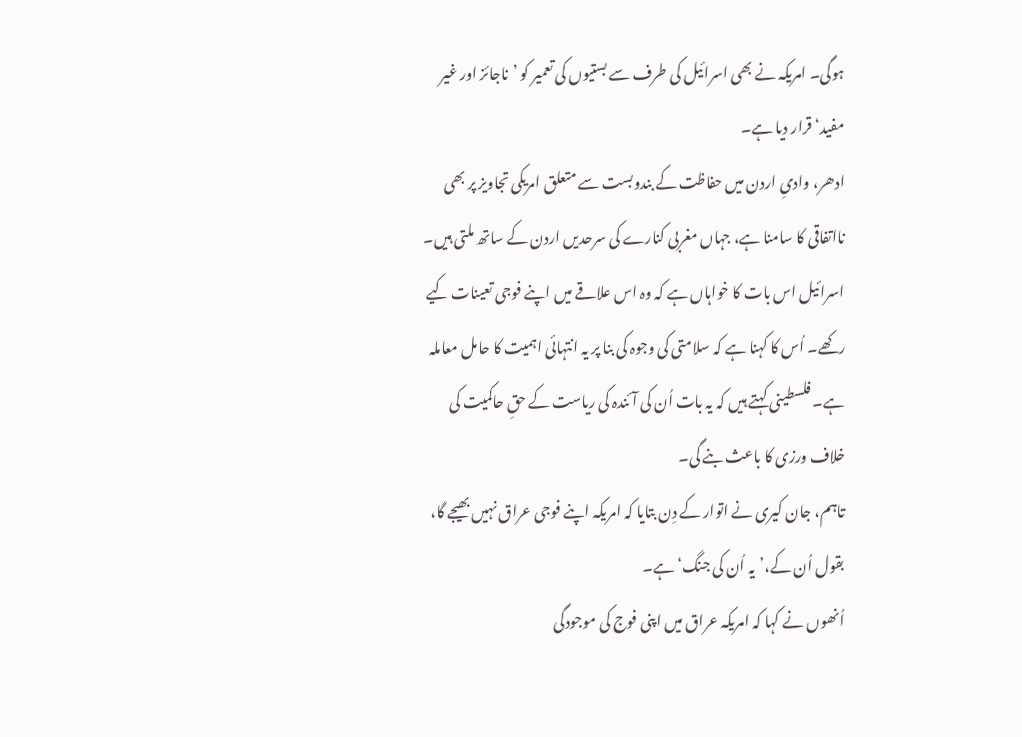ہوگی۔ امریکہ نے بھی اسرائیل کی طرف سے بستیوں کی تعمیر کو ’ناجائز اور غیر مفید‘ قرار دیا ہے۔
ادھر، وادیِ اردن میں حفاظت کے بندوبست سے متعلق امریکی تجاویز پر بھی نااتفاقی کا سامنا ہے، جہاں مغربی کنارے کی سرحدیں اردن کے ساتھ ملتی ہیں۔
اسرائیل اس بات کا خواہاں ہے کہ وہ اس علاقے میں اپنے فوجی تعینات کیے رکھے۔ اُس کا کہنا ہے کہ سلامتی کی وجوہ کی بنا پر یہ انتہائی اہمیت کا حامل معاملہ ہے۔ فلسطینی کہتے ہیں کہ یہ بات اُن کی آئندہ کی ریاست کے حقِ حاکمیت کی خلاف ورزی کا باعث بنے گی۔
تاہم، جان کیری نے اتوار کے دِن بتایا کہ امریکہ اپنے فوجی عراق نہیں بھیجے گا، بقول اُن کے،’یہ اُن کی جنگ‘ ہے۔
اُنھوں نے کہا کہ امریکہ عراق میں اپنی فوج کی موجودگی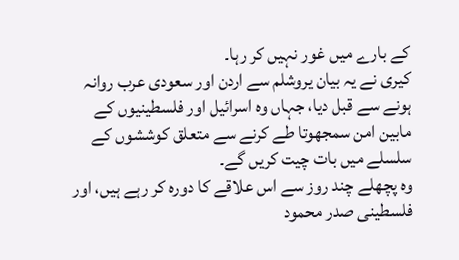کے بارے میں غور نہیں کر رہا۔
کیری نے یہ بیان یروشلم سے اردن اور سعودی عرب روانہ ہونے سے قبل دیا، جہاں وہ اسرائیل اور فلسطینیوں کے مابین امن سمجھوتا طے کرنے سے متعلق کوششوں کے سلسلے میں بات چیت کریں گے۔
وہ پچھلے چند روز سے اس علاقے کا دورہ کر رہے ہیں، اور فلسطینی صدر محمود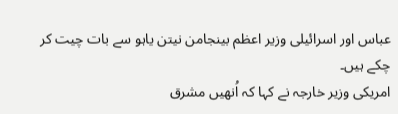عباس اور اسرائیلی وزیر اعظم بینجامن نیتن یاہو سے بات چیت کر چکے ہیں۔
امریکی وزیر خارجہ نے کہا کہ اُنھیں مشرق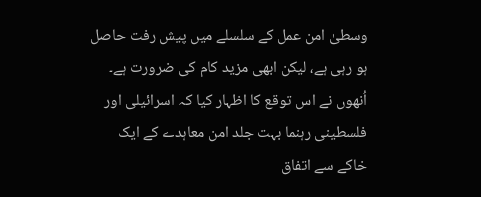وسطیٰ امن عمل کے سلسلے میں پیش رفت حاصل ہو رہی ہے، لیکن ابھی مزید کام کی ضرورت ہے۔ اُنھوں نے اس توقع کا اظہار کیا کہ اسرائیلی اور فلسطینی رہنما بہت جلد امن معاہدے کے ایک خاکے سے اتفاق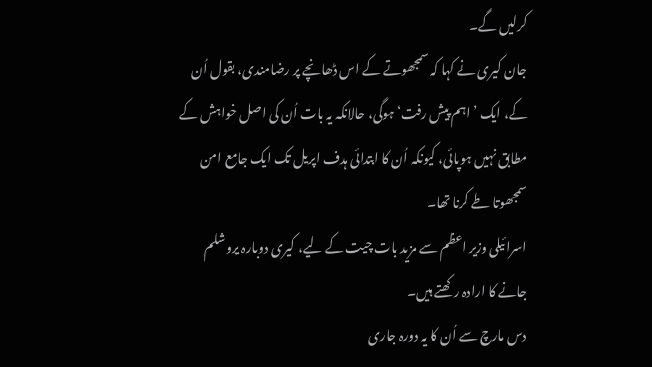کرلیں گے۔
جان کیری نے کہا کہ سمجھوتے کے اس ڈھانچے پر رضامندی، بقول اُن کے، ایک ’اہم پیش رفت‘ ہوگی، حالانکہ یہ بات اُن کی اصل خواہش کے مطابق نہیں ہوپائی، کیونکہ اُن کا ابتدائی ہدف اپریل تک ایک جامع امن سمجھوتا طے کرنا تھا۔
اسرائیلی وزیر اعظم سے مزید بات چیت کے لیے، کیری دوبارہ یروشلم جانے کا ارادہ رکھتے ہیں۔
دس مارچ سے اُن کا یہ دورہ جاری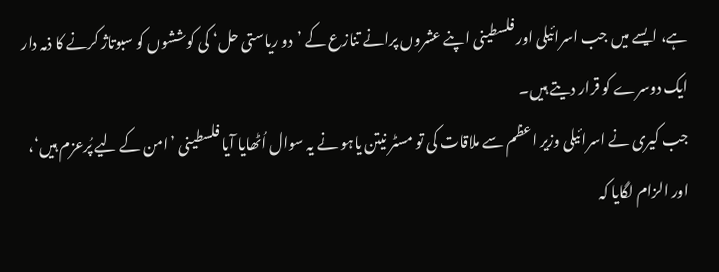ہے، ایسے میں جب اسرائیلی اور فلسطینی اپنے عشروں پرانے تنازع کے ’دو ریاستی حل‘ کی کوششوں کو سبوتاژ کرنے کا ذمہ دار ایک دوسرے کو قرار دیتے ہیں۔
جب کیری نے اسرائیلی وزیر اعظم سے ملاقات کی تو مسٹر نیتن یاہو نے یہ سوال اُٹھایا آیا فلسطینی ’امن کے لیے پُرعزم ہیں‘، اور الزام لگایا کہ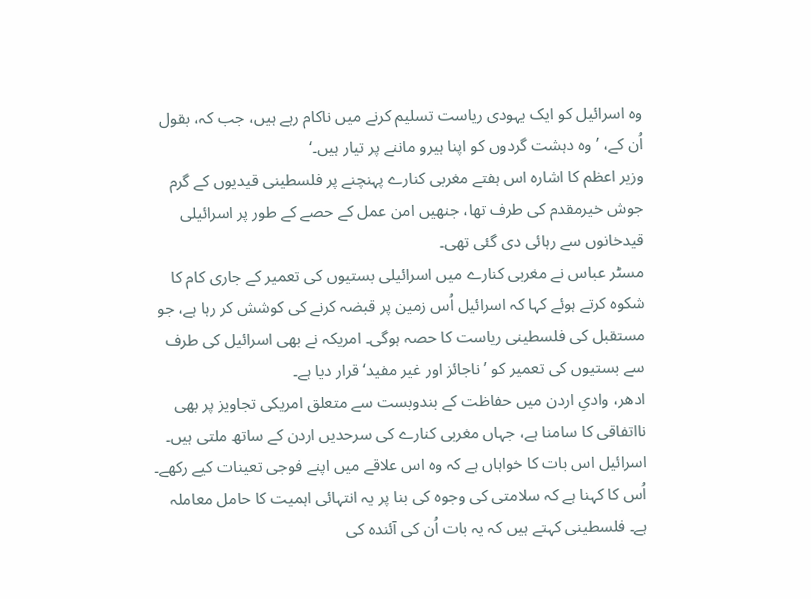وہ اسرائیل کو ایک یہودی ریاست تسلیم کرنے میں ناکام رہے ہیں، جب کہ، بقول اُن کے، ’وہ دہشت گردوں کو اپنا ہیرو ماننے پر تیار ہیں۔‘
وزیر اعظم کا اشارہ اس ہفتے مغربی کنارے پہنچنے پر فلسطینی قیدیوں کے گرم جوش خیرمقدم کی طرف تھا، جنھیں امن عمل کے حصے کے طور پر اسرائیلی قیدخانوں سے رہائی دی گئی تھی۔
مسٹر عباس نے مغربی کنارے میں اسرائیلی بستیوں کی تعمیر کے جاری کام کا شکوہ کرتے ہوئے کہا کہ اسرائیل اُس زمین پر قبضہ کرنے کی کوشش کر رہا ہے، جو مستقبل کی فلسطینی ریاست کا حصہ ہوگی۔ امریکہ نے بھی اسرائیل کی طرف سے بستیوں کی تعمیر کو ’ناجائز اور غیر مفید‘ قرار دیا ہے۔
ادھر، وادیِ اردن میں حفاظت کے بندوبست سے متعلق امریکی تجاویز پر بھی نااتفاقی کا سامنا ہے، جہاں مغربی کنارے کی سرحدیں اردن کے ساتھ ملتی ہیں۔
اسرائیل اس بات کا خواہاں ہے کہ وہ اس علاقے میں اپنے فوجی تعینات کیے رکھے۔ اُس کا کہنا ہے کہ سلامتی کی وجوہ کی بنا پر یہ انتہائی اہمیت کا حامل معاملہ ہے۔ فلسطینی کہتے ہیں کہ یہ بات اُن کی آئندہ کی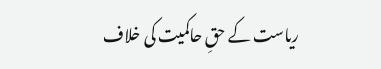ریاست کے حقِ حاکمیت کی خلاف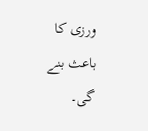ورزی کا باعث بنے گی۔